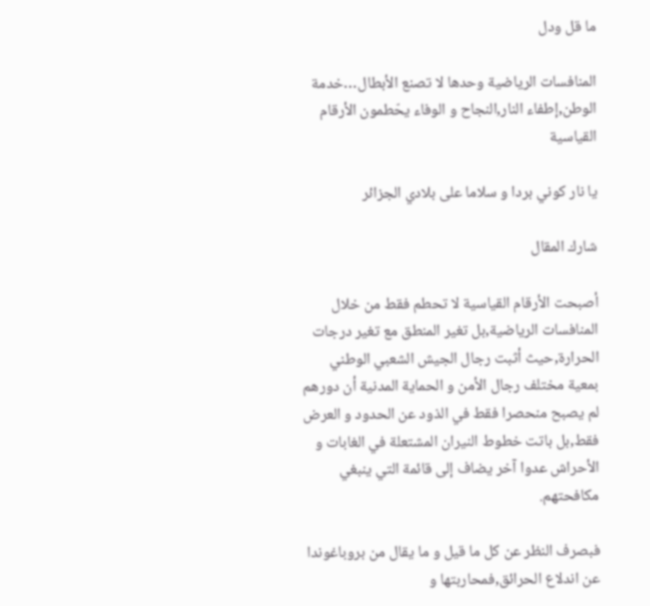ما قل ودل

المنافسات الرياضية وحدها لا تصنع الأبطال…خدمة الوطن,إطفاء النار,النجاح و الوفاء يحّطمون الأرقام القياسية

يا نار كوني بردا و سلاما على بلادي الجزائر

شارك المقال

أصبحت الأرقام القياسية لا تحطم فقط من خلال المنافسات الرياضية,بل تغير المنطق مع تغير درجات الحرارة,حيث أثبت رجال الجيش الشعبي الوطني بمعية مختلف رجال الأمن و الحماية المدنية أن دورهم لم يصبح منحصرا فقط في الذود عن الحدود و العرض فقط,بل باتت خطوط النيران المشتعلة في الغابات و الأحراش عدوا آخر يضاف إلى قائمة التي ينبغي مكافحتهم.

فبصرف النظر عن كل ما قيل و ما يقال من بروباغوندا عن اندلاع الحرائق,فمحاربتها و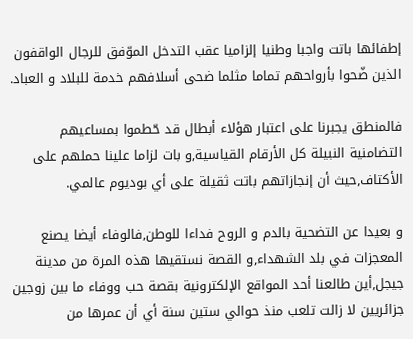إطفائها باتت واجبا وطنيا إلزاميا عقب التدخل الموّفق للرجال الواقفون الذين ضّحوا بأرواحهم تماما مثلما ضحى أسلافهم خدمة للبلاد و العباد.

فالمنطق يجبرنا على اعتبار هؤلاء أبطال قد حّطموا بمساعيهم التضامنية النبيلة كل الأرقام القياسية,و بات لزاما علينا حملهم على الأكتاف,حيث أن إنجازاتهم باتت ثقيلة على أي بوديوم عالمي.

و بعيدا عن التضحية بالدم و الروح فداءا للوطن,فالوفاء أيضا يصنع المعجزات في بلد الشهداء,و القصة نستقيها هذه المرة من مدينة جيجل,أين طالعنا أحد المواقع الإلكترونية بقصة حب ووفاء ما بين زوجين جزائريين لا زالت تلعب منذ حوالي ستين سنة أي أن عمرها من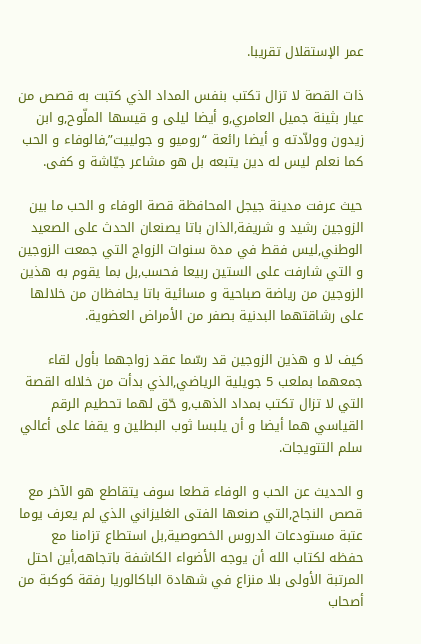عمر الإستقلال تقريبا.

ذات القصة لا تزال تكتب بنفس المداد الذي كتبت به قصص من عيار بثينة جميل العامري,و أيضا ليلى و قيسها الملّوح,و ابن زيدون وولاّدته و أيضا رائعة “روميو و جولييت”,فالوفاء و الحب كما نعلم ليس له دين يتبعه بل هو مشاعر جيّاشة و كفى.

حيث عرفت مدينة جيجل المحافظة قصة الوفاء و الحب ما بين الزوجين رشيد و شريفة,الذان باتا يصنعان الحدث على الصعيد الوطني,ليس فقط في مدة سنوات الزواج التي جمعت الزوجين و التي شارفت على الستين ربيعا فحسب,بل بما يقوم به هذين الزوجين من رياضة صباحية و مسائية باتا يحافظان من خلالها على رشاقتهما البدنية بصفر من الأمراض العضوية.

كيف لا و هذين الزوجين قد رسّما عقد زواجهما بأول لقاء جمعهما بملعب 5 جويلية الرياضي,الذي بدأت من خلاله القصة التي لا تزال تكتب بمداد الذهب,و حّق لهما تحطيم الرقم القياسي هما أيضا و أن يلبسا ثوب البطلين و يقفا على أعالي سلم التتويجات.

و الحديث عن الحب و الوفاء قطعا سوف يتقاطع هو الآخر مع قصص النجاح,التي صنعها الفتى الغليزاني الذي لم يعرف يوما عتبة مستودعات الدروس الخصوصية,بل استطاع تزامنا مع حفظه لكتاب الله أن يوجه الأضواء الكاشفة باتجاهه,أين احتل المرتبة الأولى بلا منزاع في شهادة الباكالوريا رفقة كوكبة من أصحاب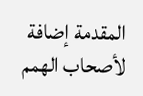المقدمة إضافة لأصحاب الهمم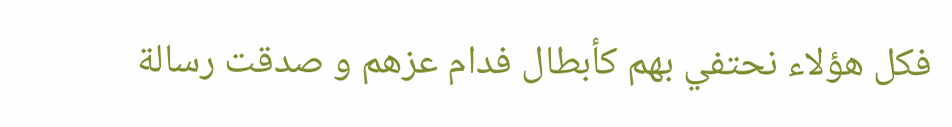فكل هؤلاء نحتفي بهم كأبطال فدام عزهم و صدقت رسالة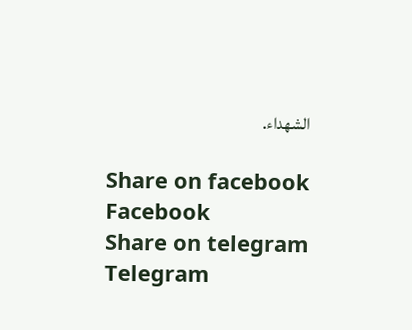الشهداء.

Share on facebook
Facebook
Share on telegram
Telegram